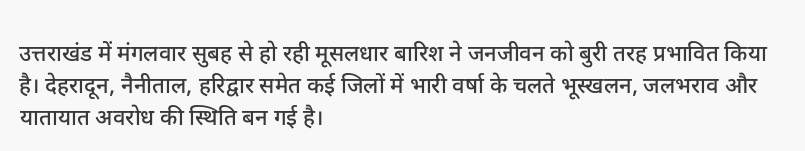उत्तराखंड में मंगलवार सुबह से हो रही मूसलधार बारिश ने जनजीवन को बुरी तरह प्रभावित किया है। देहरादून, नैनीताल, हरिद्वार समेत कई जिलों में भारी वर्षा के चलते भूस्खलन, जलभराव और यातायात अवरोध की स्थिति बन गई है।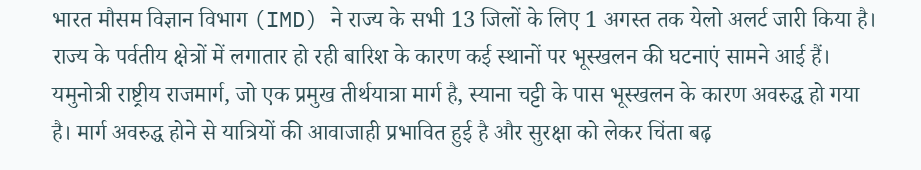भारत मौसम विज्ञान विभाग (IMD) ने राज्य के सभी 13 जिलों के लिए 1 अगस्त तक येलो अलर्ट जारी किया है।
राज्य के पर्वतीय क्षेत्रों में लगातार हो रही बारिश के कारण कई स्थानों पर भूस्खलन की घटनाएं सामने आई हैं। यमुनोत्री राष्ट्रीय राजमार्ग, जो एक प्रमुख तीर्थयात्रा मार्ग है, स्याना चट्टी के पास भूस्खलन के कारण अवरुद्ध हो गया है। मार्ग अवरुद्ध होने से यात्रियों की आवाजाही प्रभावित हुई है और सुरक्षा को लेकर चिंता बढ़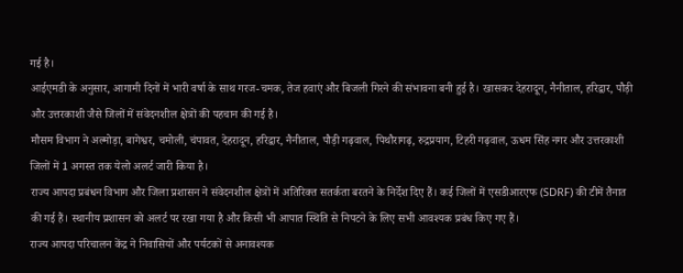गई है।
आईएमडी के अनुसार, आगामी दिनों में भारी वर्षा के साथ गरज-चमक, तेज हवाएं और बिजली गिरने की संभावना बनी हुई है। खासकर देहरादून, नैनीताल, हरिद्वार, पौड़ी और उत्तरकाशी जैसे जिलों में संवेदनशील क्षेत्रों की पहचान की गई है।
मौसम विभाग ने अल्मोड़ा, बागेश्वर, चमोली, चंपावत, देहरादून, हरिद्वार, नैनीताल, पौड़ी गढ़वाल, पिथौरागढ़, रुद्रप्रयाग, टिहरी गढ़वाल, ऊधम सिंह नगर और उत्तरकाशी जिलों में 1 अगस्त तक येलो अलर्ट जारी किया है।
राज्य आपदा प्रबंधन विभाग और जिला प्रशासन ने संवेदनशील क्षेत्रों में अतिरिक्त सतर्कता बरतने के निर्देश दिए हैं। कई जिलों में एसडीआरएफ (SDRF) की टीमें तैनात की गई हैं। स्थानीय प्रशासन को अलर्ट पर रखा गया है और किसी भी आपात स्थिति से निपटने के लिए सभी आवश्यक प्रबंध किए गए हैं।
राज्य आपदा परिचालन केंद्र ने निवासियों और पर्यटकों से अनावश्यक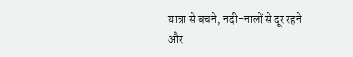यात्रा से बचने, नदी-नालों से दूर रहने और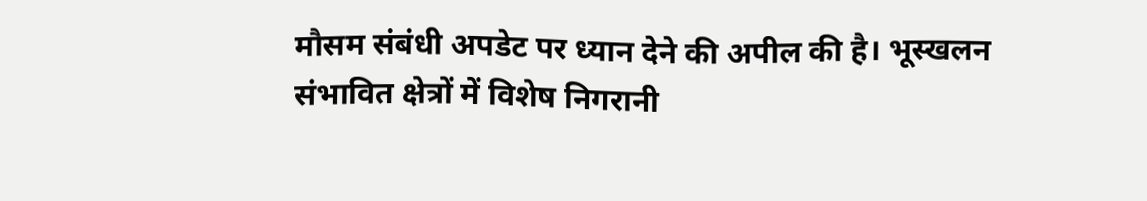मौसम संबंधी अपडेट पर ध्यान देने की अपील की है। भूस्खलन संभावित क्षेत्रों में विशेष निगरानी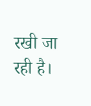रखी जा रही है।